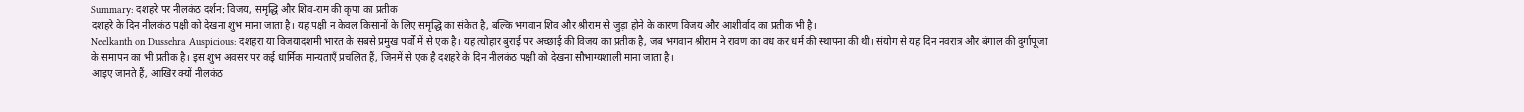Summary: दशहरे पर नीलकंठ दर्शन: विजय, समृद्धि और शिव-राम की कृपा का प्रतीक
दशहरे के दिन नीलकंठ पक्षी को देखना शुभ माना जाता है। यह पक्षी न केवल किसानों के लिए समृद्धि का संकेत है, बल्कि भगवान शिव और श्रीराम से जुड़ा होने के कारण विजय और आशीर्वाद का प्रतीक भी है।
Neelkanth on Dussehra Auspicious: दशहरा या विजयादशमी भारत के सबसे प्रमुख पर्वों में से एक है। यह त्योहार बुराई पर अच्छाई की विजय का प्रतीक है, जब भगवान श्रीराम ने रावण का वध कर धर्म की स्थापना की थी। संयोग से यह दिन नवरात्र और बंगाल की दुर्गापूजा के समापन का भी प्रतीक है। इस शुभ अवसर पर कई धार्मिक मान्यताएँ प्रचलित हैं, जिनमें से एक है दशहरे के दिन नीलकंठ पक्षी को देखना सौभाग्यशाली माना जाता है।
आइए जानते हैं, आखिर क्यों नीलकंठ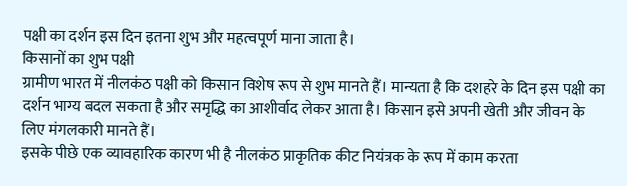पक्षी का दर्शन इस दिन इतना शुभ और महत्वपूर्ण माना जाता है।
किसानों का शुभ पक्षी
ग्रामीण भारत में नीलकंठ पक्षी को किसान विशेष रूप से शुभ मानते हैं। मान्यता है कि दशहरे के दिन इस पक्षी का दर्शन भाग्य बदल सकता है और समृद्धि का आशीर्वाद लेकर आता है। किसान इसे अपनी खेती और जीवन के लिए मंगलकारी मानते हैं।
इसके पीछे एक व्यावहारिक कारण भी है नीलकंठ प्राकृतिक कीट नियंत्रक के रूप में काम करता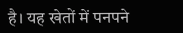है। यह खेतों में पनपने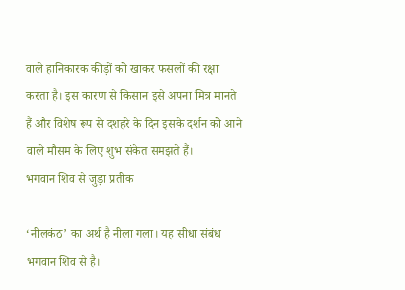वाले हानिकारक कीड़ों को खाकर फसलों की रक्षा करता है। इस कारण से किसान इसे अपना मित्र मानते हैं और विशेष रूप से दशहरे के दिन इसके दर्शन को आने वाले मौसम के लिए शुभ संकेत समझते हैं।
भगवान शिव से जुड़ा प्रतीक

‘नीलकंठ’ का अर्थ है नीला गला। यह सीधा संबंध भगवान शिव से है।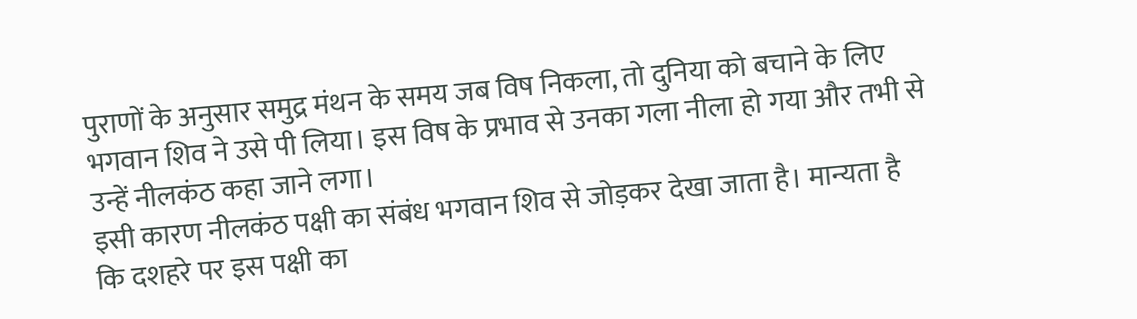पुराणों के अनुसार समुद्र मंथन के समय जब विष निकला, तो दुनिया को बचाने के लिए भगवान शिव ने उसे पी लिया। इस विष के प्रभाव से उनका गला नीला हो गया और तभी से उन्हें नीलकंठ कहा जाने लगा।
इसी कारण नीलकंठ पक्षी का संबंध भगवान शिव से जोड़कर देखा जाता है। मान्यता है कि दशहरे पर इस पक्षी का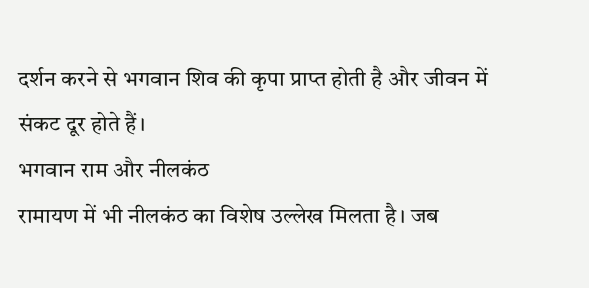दर्शन करने से भगवान शिव की कृपा प्राप्त होती है और जीवन में संकट दूर होते हैं।
भगवान राम और नीलकंठ
रामायण में भी नीलकंठ का विशेष उल्लेख मिलता है। जब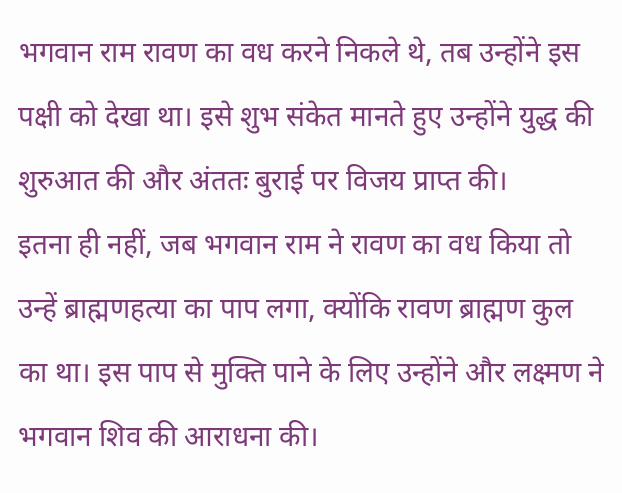भगवान राम रावण का वध करने निकले थे, तब उन्होंने इस पक्षी को देखा था। इसे शुभ संकेत मानते हुए उन्होंने युद्ध की शुरुआत की और अंततः बुराई पर विजय प्राप्त की।
इतना ही नहीं, जब भगवान राम ने रावण का वध किया तो उन्हें ब्राह्मणहत्या का पाप लगा, क्योंकि रावण ब्राह्मण कुल का था। इस पाप से मुक्ति पाने के लिए उन्होंने और लक्ष्मण ने भगवान शिव की आराधना की।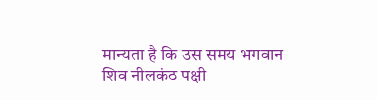मान्यता है कि उस समय भगवान शिव नीलकंठ पक्षी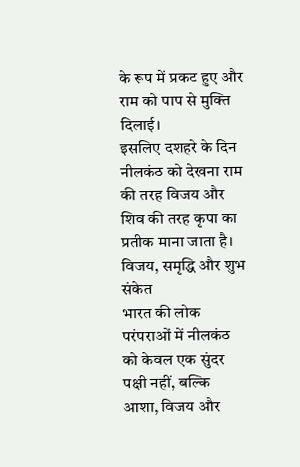के रूप में प्रकट हुए और राम को पाप से मुक्ति दिलाई।
इसलिए दशहरे के दिन नीलकंठ को देखना राम की तरह विजय और शिव की तरह कृपा का प्रतीक माना जाता है।
विजय, समृद्धि और शुभ संकेत
भारत की लोक परंपराओं में नीलकंठ को केवल एक सुंदर पक्षी नहीं, बल्कि आशा, विजय और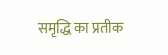समृद्धि का प्रतीक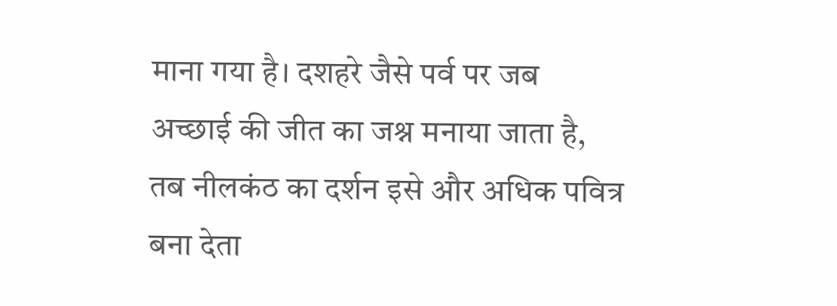माना गया है। दशहरे जैसे पर्व पर जब अच्छाई की जीत का जश्न मनाया जाता है, तब नीलकंठ का दर्शन इसे और अधिक पवित्र बना देता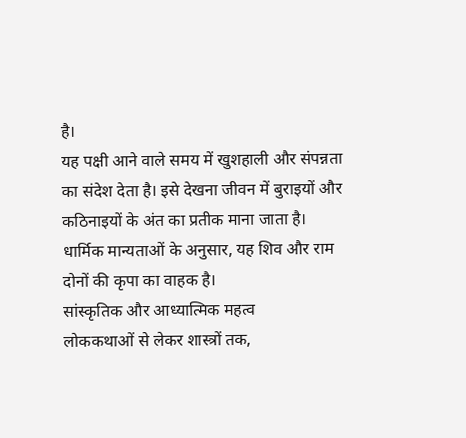है।
यह पक्षी आने वाले समय में खुशहाली और संपन्नता का संदेश देता है। इसे देखना जीवन में बुराइयों और कठिनाइयों के अंत का प्रतीक माना जाता है। धार्मिक मान्यताओं के अनुसार, यह शिव और राम दोनों की कृपा का वाहक है।
सांस्कृतिक और आध्यात्मिक महत्व
लोककथाओं से लेकर शास्त्रों तक,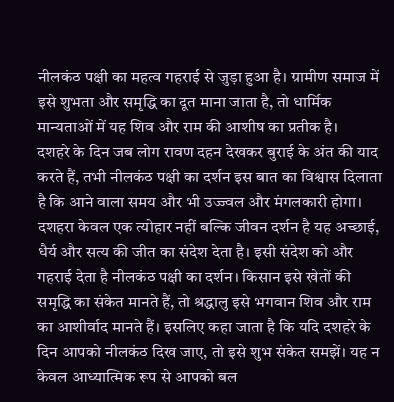नीलकंठ पक्षी का महत्व गहराई से जुड़ा हुआ है। ग्रामीण समाज में इसे शुभता और समृद्धि का दूत माना जाता है, तो धार्मिक मान्यताओं में यह शिव और राम की आशीष का प्रतीक है।
दशहरे के दिन जब लोग रावण दहन देखकर बुराई के अंत की याद करते हैं, तभी नीलकंठ पक्षी का दर्शन इस बात का विश्वास दिलाता है कि आने वाला समय और भी उज्ज्वल और मंगलकारी होगा।
दशहरा केवल एक त्योहार नहीं बल्कि जीवन दर्शन है यह अच्छाई, धैर्य और सत्य की जीत का संदेश देता है। इसी संदेश को और गहराई देता है नीलकंठ पक्षी का दर्शन। किसान इसे खेतों की समृद्धि का संकेत मानते हैं, तो श्रद्धालु इसे भगवान शिव और राम का आशीर्वाद मानते हैं। इसलिए कहा जाता है कि यदि दशहरे के दिन आपको नीलकंठ दिख जाए, तो इसे शुभ संकेत समझें। यह न केवल आध्यात्मिक रूप से आपको बल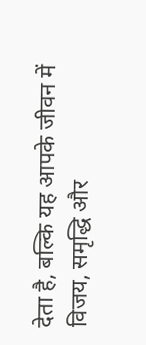देता है, बल्कि यह आपके जीवन में विजय, समृद्धि और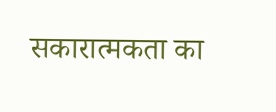सकारात्मकता का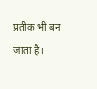प्रतीक भी बन जाता है।